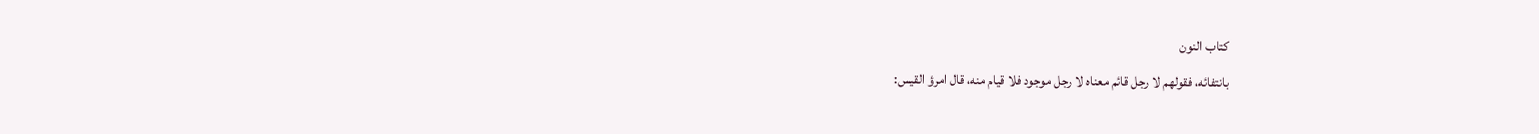كتاب النون
بانتفائه، فقولهم لا رجل قائم معناه لا رجل موجود فلا قيام منه، قال امرؤ القيس: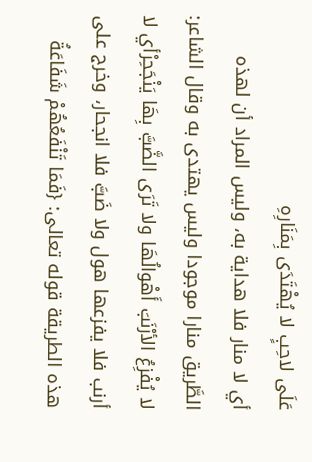عَلَى لاحِبٍ لا يُهْتَدَى بِمَنَارِهِ
أي لا منار فلا هداية به، وليس المراد أن لهذه الطَّريق منارا موجودا وليس يهتدى به وقال الشاعر:
لا يُفْزِعُ الأرْنَبَ أَهْوالُهَا ولا تَرَى الضَّبَّ بِهَا يَنْجَحِرْأي لا أرنب فلا يفزعها هول ولا ضَبَّ فلا انجحار، وخرج على هذه الطريقة قوله تعالى: {فَمَا تَنْفَعُهُمْ شَفَاعَةُ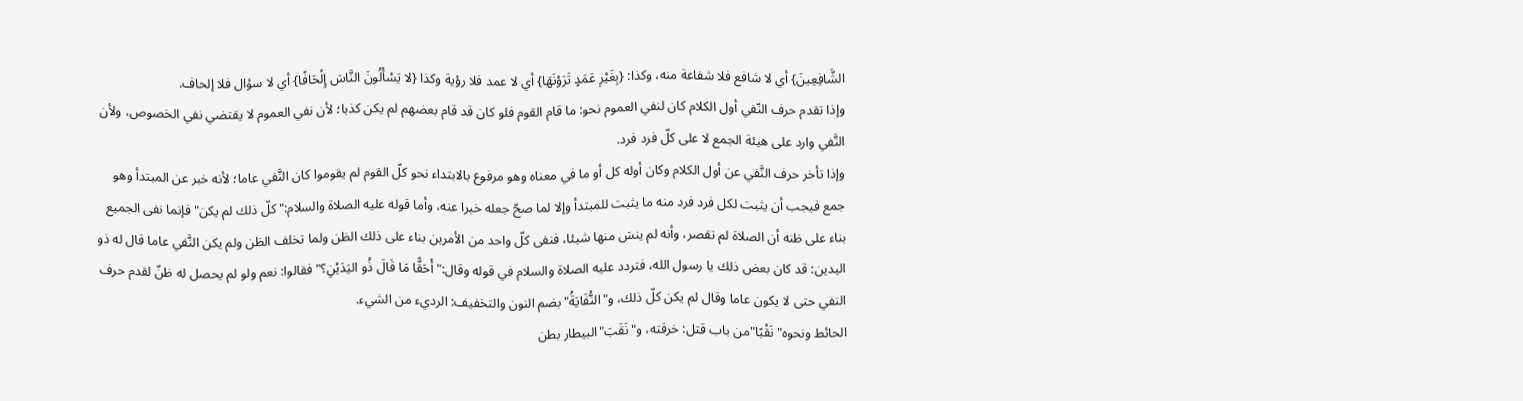الشَّافِعِينَ} أي لا شافع فلا شفاعة منه، وكذا: {بِغَيْرِ عَمَدٍ تَرَوْنَهَا} أي لا عمد فلا رؤية وكذا {لا يَسْأَلُونَ النَّاسَ إِلْحَافًا} أي لا سؤال فلا إلحاف.
وإذا تقدم حرف النّفي أول الكلام كان لنفي العموم نحو: ما قام القوم فلو كان قد قام بعضهم لم يكن كذبا؛ لأن نفي العموم لا يقتضي نفي الخصوص، ولأن النَّفي وارد على هيئة الجمع لا على كلّ فرد فرد.
وإذا تأخر حرف النَّفي عن أول الكلام وكان أوله كل أو ما في معناه وهو مرفوع بالابتداء نحو كلّ القوم لم يقوموا كان النَّفي عاما؛ لأنه خبر عن المبتدأ وهو جمع فيجب أن يثبت لكل فرد فرد منه ما يثبت للمبتدأ وإلا لما صحّ جعله خبرا عنه، وأما قوله عليه الصلاة والسلام:"كلّ ذلك لم يكن"فإنما نفى الجميع بناء على ظنه أن الصلاة لم تقصر، وأنه لم ينسَ منها شيئا، فنفى كلّ واحد من الأمرين بناء على ذلك الظن ولما تخلف الظن ولم يكن النَّفي عاما قال له ذو اليدين: قد كان بعض ذلك يا رسول الله، فتردد عليه الصلاة والسلام في قوله وقال:"أَحَقًّا مَا قَالَ ذُو اليَدَيْنِ؟"فقالوا: نعم ولو لم يحصل له ظنّ لقدم حرف النفي حتى لا يكون عاما وقال لم يكن كلّ ذلك، و"النُّفَايَةُ"بضم النون والتخفيف: الرديء من الشيء.
الحائط ونحوه"نَقْبًا"من باب قتل: خرقته، و"نَقَبَ"البيطار بطن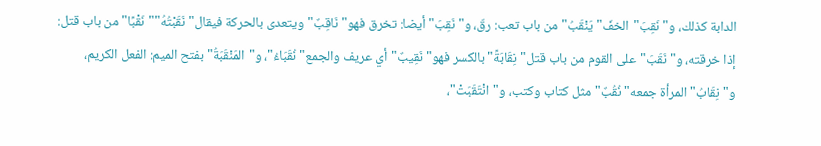الدابة كذلك، و"نَقِبَ"الخفّ"يَنْقَبُ"من باب تعب: رقّ، و"نَقِبَ"أيضا: تخرق فهو"نَاقِبٌ"ويتعدى بالحركة فيقال"نَقَبْتُهُ""نَقْبًا"من باب قتل: إذا خرقته، و"نَقَبَ"على القوم من باب قتل"نِقَابَةً"بالكسر فهو"نَقِيبٌ"أي عريف والجمع"نُقَبَاءُ"، و"المَنْقَبَةُ"بفتح الميم: الفعل الكريم، و"نِقَابُ"المرأة جمعه"نُقُبٌ"مثل كتاب وكتب، و"انْتَقَبَتْ"،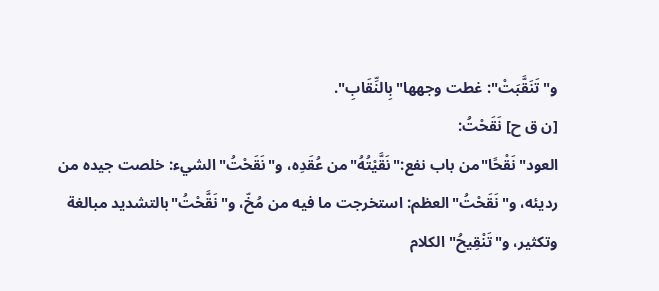و"تَنَقَّبَتْ": غطت وجهها"بِالنِّقَابِ".
[ن ق ح] نَقَحْتُ:
العود"نَقْحًا"من باب نفع:"نَقَّيْتُهُ"من عُقَدِه، و"نَقَحْتُ"الشيء: خلصت جيده من رديئه، و"نَقَحْتُ"العظم: استخرجت ما فيه من مُخّ، و"نَقَّحْتُ"بالتشديد مبالغة وتكثير، و"تَنْقِيحُ"الكلام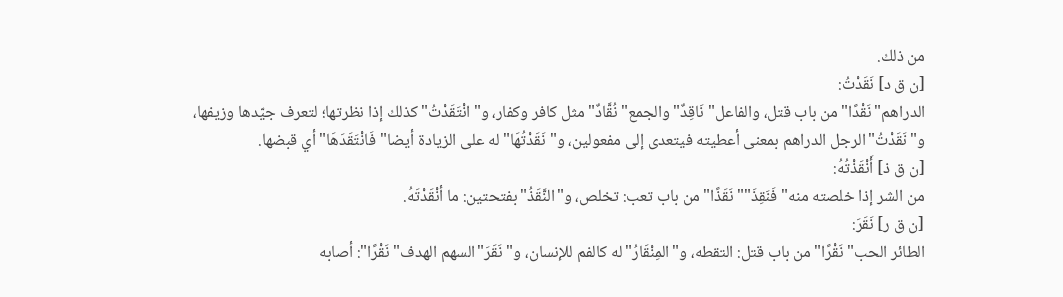من ذلك.
[ن ق د] نَقَدْتُ:
الدراهم"نَقْدًا"من باب قتل، والفاعل"نَاقِدٌ"والجمع"نُقَّادٌ"مثل كافر وكفار، و"انْتَقَدْتُ"كذلك إذا نظرتها؛ لتعرف جيّدها وزيفها، و"نَقَدْتُ"الرجل الدراهم بمعنى أعطيته فيتعدى إلى مفعولين، و"نَقَدْتُهَا"له على الزيادة أيضا"فَانْتَقَدَهَا"أي قبضها.
[ن ق ذ] أَنْقَذْتُهُ:
من الشر إذا خلصته منه"فَنَقِذَ""نَقَذًا"من باب تعب: تخلص، و"النَّقَذُ"بفتحتين: ما أنْقَدْتَهُ.
[ن ق ر] نَقَرَ:
الطائر الحب"نَقْرًا"من باب قتل: التقطه، و"المِنْقَارُ"له كالفم للإنسان، و"نَقَرَ"السهم الهدف"نَقْرًا": أصابه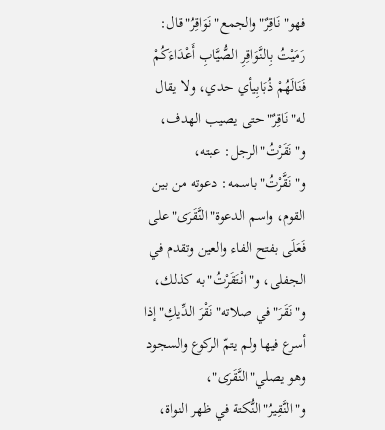فهو"نَاقِرٌ"والجمع"نَوَاقِرُ"قال:
رَمَيْتُ بِالنَّوَاقِرِ الصُّيَّابِ أَعْدَاءَكُمْ فَنَالَهُمْ ذُبَابِيأي حدي، ولا يقال له"نَاقِرٌ"حتى يصيب الهدف، و"نَقَرْتُ"الرجل: عبته، و"نَقَّرْتُ"باسمه: دعوته من بين القوم، واسم الدعوة"النَّقَرَى"على فَعَلَى بفتح الفاء والعين وتقدم في الجفلى، و"انْتَقَرْتُ"به كذلك، و"نَقَرَ"في صلاته"نَقْرَ الدِّيكِ"إذا أسرع فيها ولم يتمّ الركوع والسجود وهو يصلي"النَّقَرَى"، و"النَّقِيرُ"النُّكتة في ظهر النواة،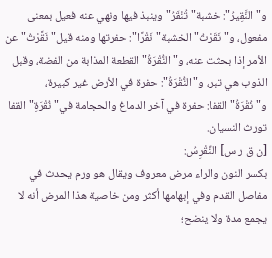و"النَّقِيرُ": خشبة"تُنْقَرُ"وينبذ فيها ونهي عنه فعيل بمعنى مفعول، و"نَقَرْتُ"الخشبة"نَقْرًا": حفرتها ومنه قيل"نَقَّرْتُ"عن الأمر إذا بحثت عنه، و"النُّقْرَةُ"القطعة المذابة من الفضة، وقبل الذوب هي تبر، و"النُّقْرَةُ": حفرة في الأرض غير كبيرة، و"نُقْرَةُ"القفا: حفرة في آخر الدماغ والحجامة في"نُقْرَةِ"القفا تورث النسيان.
[ن ق ر س] النِّقْرِسُ:
بكسر النون والراء مرض معروف ويقال هو ورم يحدث في مفاصل القدم وفي إبهامها أكثر ومن خاصية هذا المرض أنه لا يجمع مدة ولا ينضح؛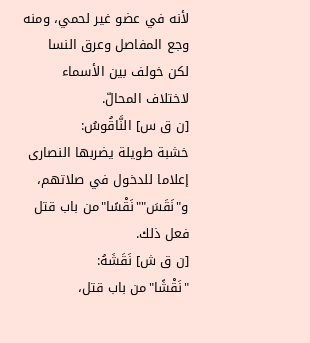لأنه في عضو غير لحمي، ومنه وجع المفاصل وعرق النسا لكن خولف بين الأسماء لاختلاف المحالّ.
[ن ق س] النَّاقُوسُ:
خشبة طويلة يضربها النصارى إعلاما للدخول في صلاتهم، و"نَقَسَ""نَقْسًا"من باب قتل فعل ذلك.
[ن ق ش] نَقَشَهُ:
"نَقْشًا"من باب قتل،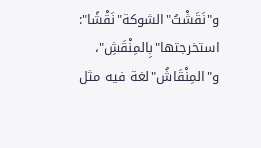و"نَقَشْتُ"الشوكة"نَقْشًا": استخرجتها"بِالمِنْقَشِ"، و"المِنْقَاشُ"لغة فيه مثل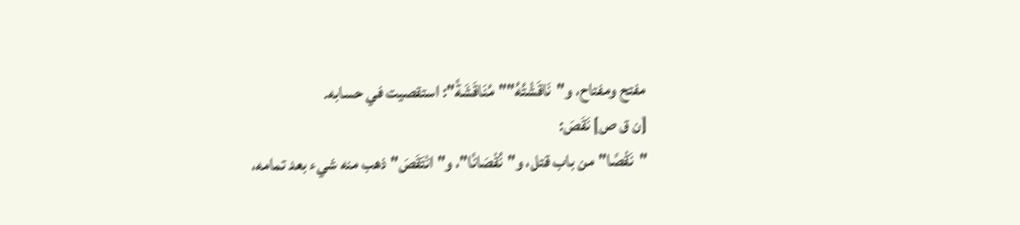مفتح ومفتاح، و"نَاقَشْتُهُ""مُنَاقَشَةً": استقصيت في حسابه.
[ن ق ص] نَقَصَ:
"نَقْصًا"من باب قتل، و"نُقْصَانًا"، و"انْتَقَصَ"ذهب منه شيء بعد تمامه،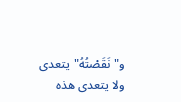و"نَقَصْتُهُ"يتعدى ولا يتعدى هذه